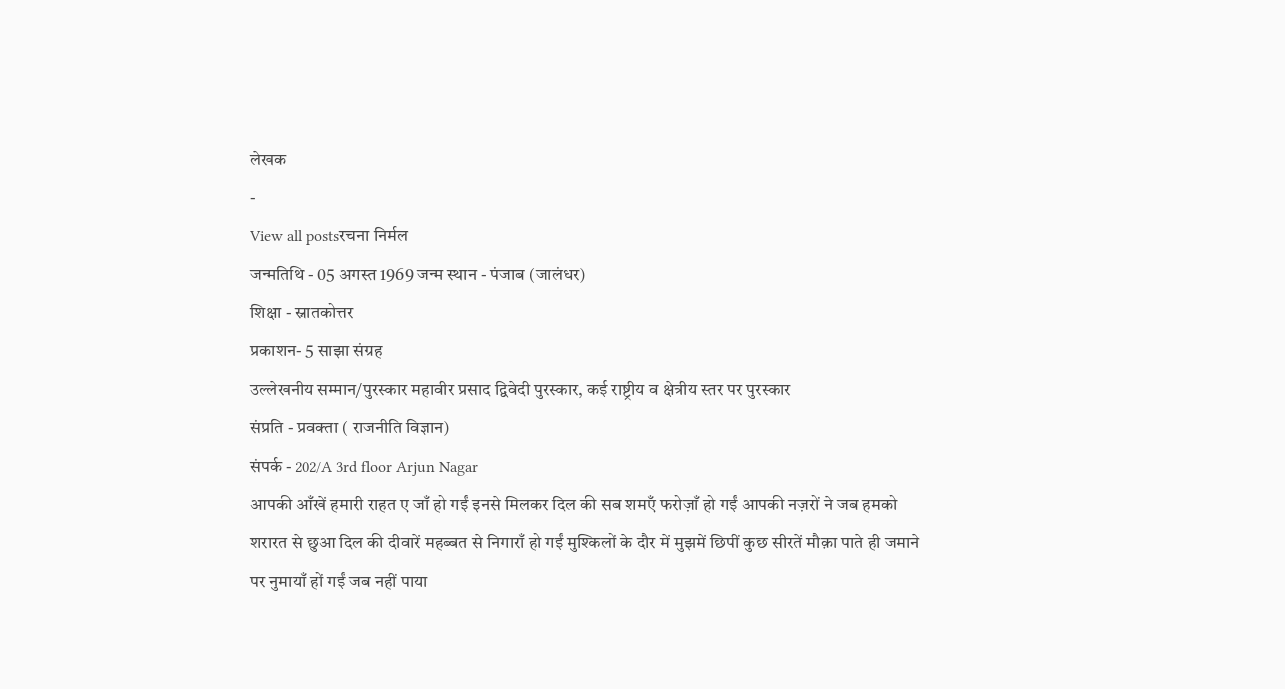लेखक
-
View all postsरचना निर्मल
जन्मतिथि - 05 अगस्त 1969 जन्म स्थान - पंजाब (जालंधर)
शिक्षा - स्नातकोत्तर
प्रकाशन- 5 साझा संग्रह
उल्लेखनीय सम्मान/पुरस्कार महावीर प्रसाद द्विवेदी पुरस्कार, कई राष्ट्रीय व क्षेत्रीय स्तर पर पुरस्कार
संप्रति - प्रवक्ता ( राजनीति विज्ञान)
संपर्क - 202/A 3rd floor Arjun Nagar
आपकी आँखें हमारी राहत ए जाँ हो गईं इनसे मिलकर दिल की सब शमएँ फरोज़ाँ हो गईं आपकी नज़रों ने जब हमको शरारत से छुआ दिल की दीवारें महब्बत से निगाराँ हो गईं मुश्किलों के दौर में मुझमें छिपीं कुछ सीरतें मौक़ा पाते ही जमाने पर नुमायाँ हों गईं जब नहीं पाया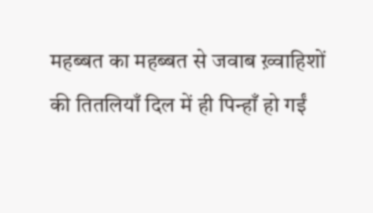महब्बत का महब्बत से जवाब ख़्वाहिशों की तितलियाँ दिल में ही पिन्हाँ हो गईं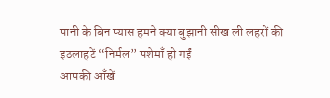पानी के बिन प्यास हमने क्या बुझानी सीख ली लहरों की इठलाहटें “निर्मल” पशेमाँ हो गईं
आपकी आँखें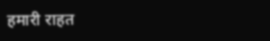हमारी राहत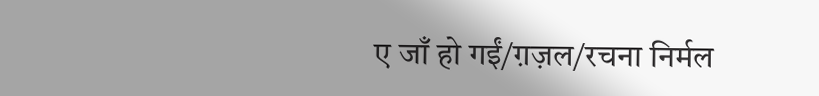ए जाँ हो गईं/ग़ज़ल/रचना निर्मल